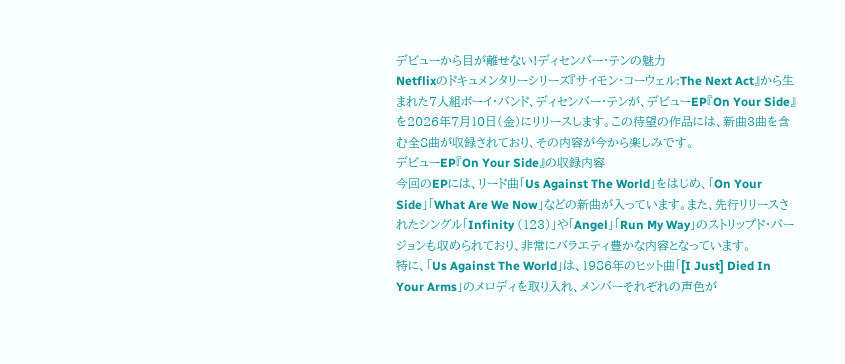デビューから目が離せない!ディセンバー・テンの魅力
Netflixのドキュメンタリーシリーズ『サイモン・コーウェル:The Next Act』から生まれた7人組ボーイ・バンド、ディセンバー・テンが、デビューEP『On Your Side』を2026年7月10日(金)にリリースします。この待望の作品には、新曲3曲を含む全8曲が収録されており、その内容が今から楽しみです。
デビューEP『On Your Side』の収録内容
今回のEPには、リード曲「Us Against The World」をはじめ、「On Your Side」「What Are We Now」などの新曲が入っています。また、先行リリースされたシングル「Infinity (123)」や「Angel」「Run My Way」のストリップド・バージョンも収められており、非常にバラエティ豊かな内容となっています。
特に、「Us Against The World」は、1986年のヒット曲「[I Just] Died In Your Arms」のメロディを取り入れ、メンバーそれぞれの声色が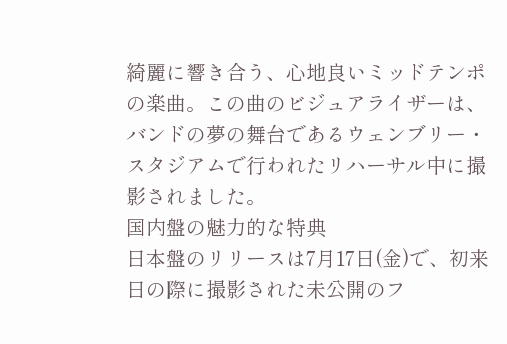綺麗に響き合う、心地良いミッドテンポの楽曲。この曲のビジュアライザーは、バンドの夢の舞台であるウェンブリー・スタジアムで行われたリハーサル中に撮影されました。
国内盤の魅力的な特典
日本盤のリリースは7月17日(金)で、初来日の際に撮影された未公開のフ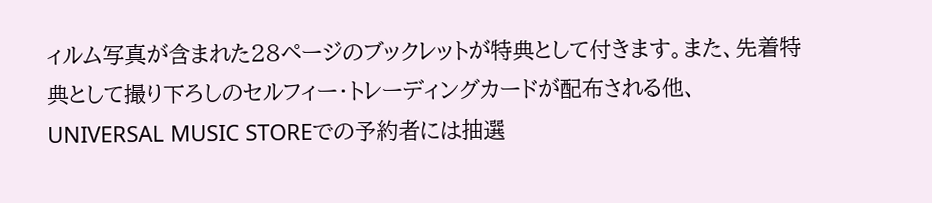ィルム写真が含まれた28ページのブックレットが特典として付きます。また、先着特典として撮り下ろしのセルフィー・トレーディングカードが配布される他、UNIVERSAL MUSIC STOREでの予約者には抽選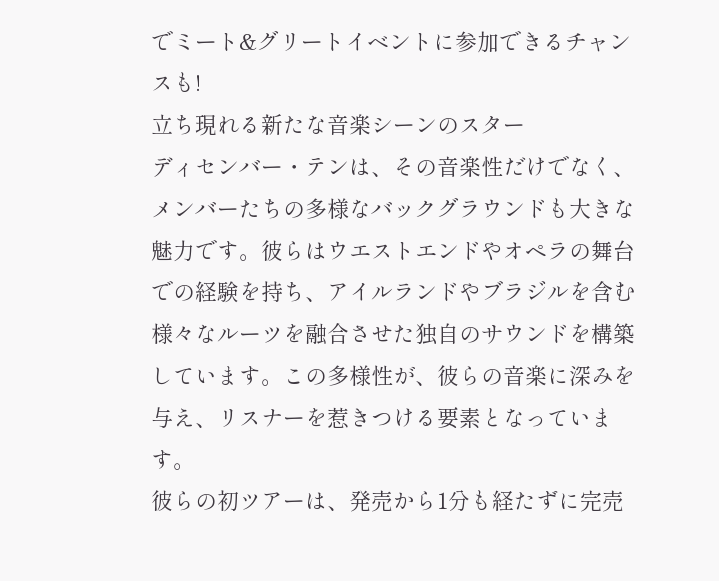でミート&グリートイベントに参加できるチャンスも!
立ち現れる新たな音楽シーンのスター
ディセンバー・テンは、その音楽性だけでなく、メンバーたちの多様なバックグラウンドも大きな魅力です。彼らはウエストエンドやオペラの舞台での経験を持ち、アイルランドやブラジルを含む様々なルーツを融合させた独自のサウンドを構築しています。この多様性が、彼らの音楽に深みを与え、リスナーを惹きつける要素となっています。
彼らの初ツアーは、発売から1分も経たずに完売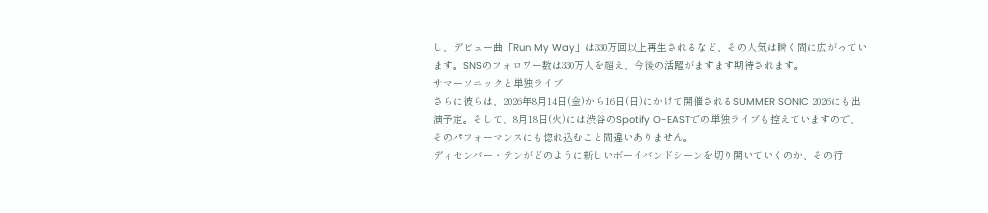し、デビュー曲「Run My Way」は330万回以上再生されるなど、その人気は瞬く間に広がっています。SNSのフォロワー数は330万人を超え、今後の活躍がますます期待されます。
サマーソニックと単独ライブ
さらに彼らは、2026年8月14日(金)から16日(日)にかけて開催されるSUMMER SONIC 2026にも出演予定。そして、8月18日(火)には渋谷のSpotify O-EASTでの単独ライブも控えていますので、そのパフォーマンスにも惚れ込むこと間違いありません。
ディセンバー・テンがどのように新しいボーイバンドシーンを切り開いていくのか、その行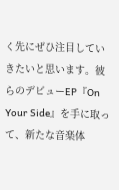く先にぜひ注目していきたいと思います。彼らのデビューEP『On Your Side』を手に取って、新たな音楽体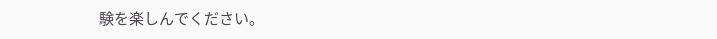験を楽しんでください。